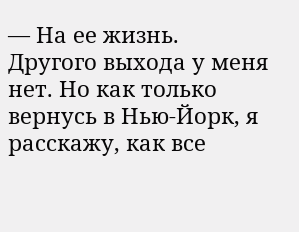— На ее жизнь. Другого выхода у меня нет. Но как только вернусь в Нью-Йорк, я расскажу, как все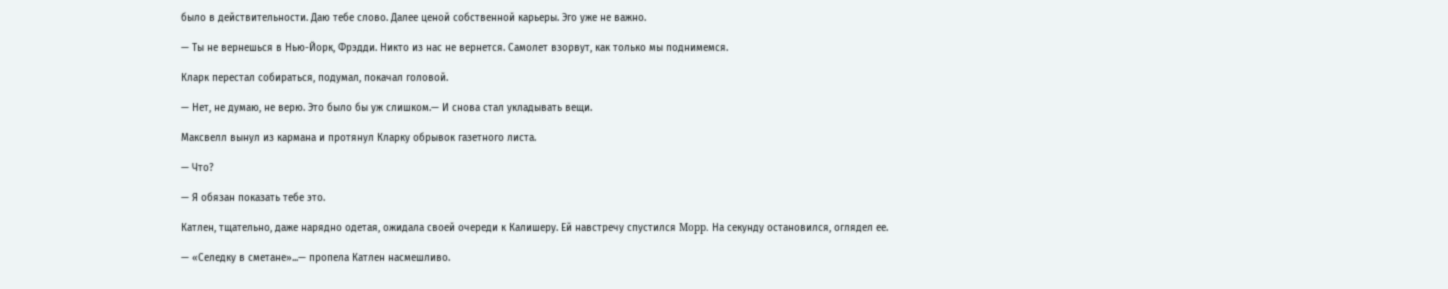было в действительности. Даю тебе слово. Далее ценой собственной карьеры. Эго уже не важно.

— Ты не вернешься в Нью-Йорк, Фрэдди. Никто из нас не вернется. Самолет взорвут, как только мы поднимемся.

Кларк перестал собираться, подумал, покачал головой.

— Нет, не думаю, не верю. Это было бы уж слишком.— И снова стал укладывать вещи.

Максвелл вынул из кармана и протянул Кларку обрывок газетного листа.

— Что?

— Я обязан показать тебе это.

Катлен, тщательно, даже нарядно одетая, ожидала своей очереди к Калишеру. Ей навстречу спустился Mopp. На секунду остановился, оглядел ее.

— «Селедку в сметане»...— пропела Катлен насмешливо.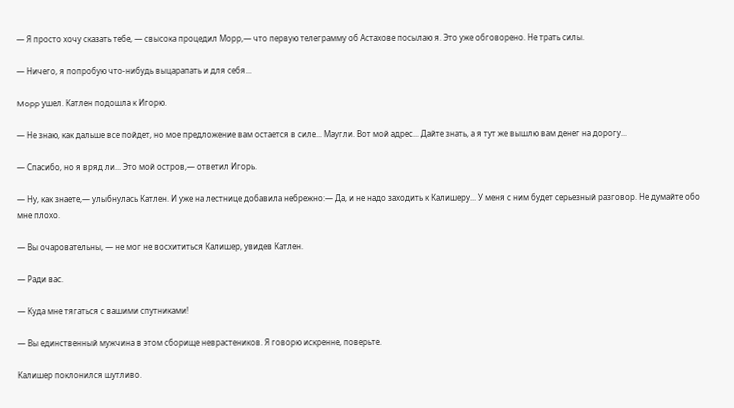— Я просто хочу сказать тебе, — свысока процедил Морр,— что первую телеграмму об Астахове посылаю я. Это уже обговорено. Не трать силы.

— Ничего, я попробую что-нибудь выцарапать и для себя...

Mopp ушел. Катлен подошла к Игорю.

— Не знаю, как дальше все пойдет, но мое предложение вам остается в силе... Маугли. Вот мой адрес... Дайте знать, а я тут же вышлю вам денег на дорогу...

— Спасибо, но я вряд ли... Это мой остров,— ответил Игорь.

— Ну, как знаете,— улыбнулась Катлен. И уже на лестнице добавила небрежно:— Да, и не надо заходить к Калишеру... У меня с ним будет серьезный разговор. Не думайте обо мне плохо.

— Вы очаровательны, — не мог не восхититься Калишер, увидев Катлен.

— Ради вас.

— Куда мне тягаться с вашими спутниками!

— Вы единственный мужчина в этом сборище неврастеников. Я говорю искренне, поверьте.

Калишер поклонился шутливо.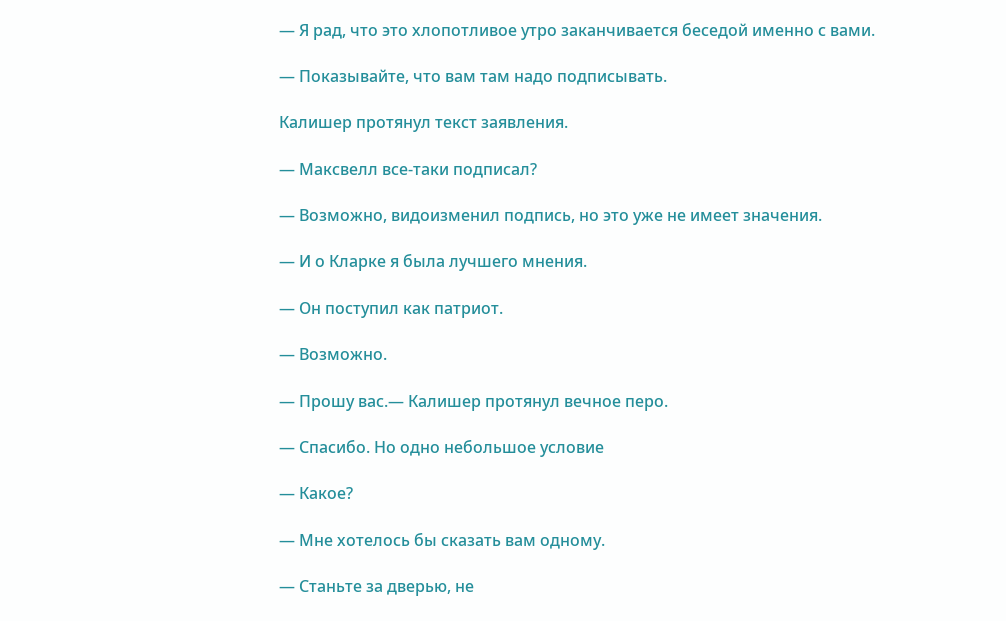— Я рад, что это хлопотливое утро заканчивается беседой именно с вами.

— Показывайте, что вам там надо подписывать.

Калишер протянул текст заявления.

— Максвелл все-таки подписал?

— Возможно, видоизменил подпись, но это уже не имеет значения.

— И о Кларке я была лучшего мнения.

— Он поступил как патриот.

— Возможно.

— Прошу вас.— Калишер протянул вечное перо.

— Спасибо. Но одно небольшое условие

— Какое?

— Мне хотелось бы сказать вам одному.

— Станьте за дверью, не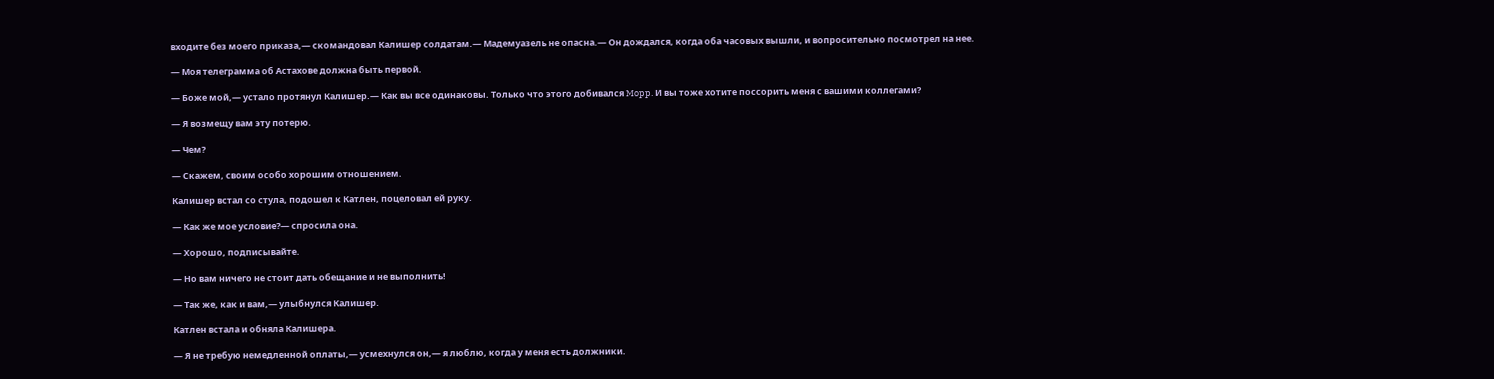входите без моего приказа,— скомандовал Калишер солдатам.— Мадемуазель не опасна.— Он дождался, когда оба часовых вышли, и вопросительно посмотрел на нее.

— Моя телеграмма об Астахове должна быть первой.

— Боже мой,— устало протянул Калишер.— Как вы все одинаковы. Только что этого добивался Mopp. И вы тоже хотите поссорить меня с вашими коллегами?

— Я возмещу вам эту потерю.

— Чем?

— Скажем, своим особо хорошим отношением.

Калишер встал со стула, подошел к Катлен, поцеловал ей руку.

— Как же мое условие?— спросила она.

— Хорошо, подписывайте.

— Но вам ничего не стоит дать обещание и не выполнить!

— Так же, как и вам,— улыбнулся Калишер.

Катлен встала и обняла Калишера.

— Я не требую немедленной оплаты,— усмехнулся он,— я люблю, когда у меня есть должники.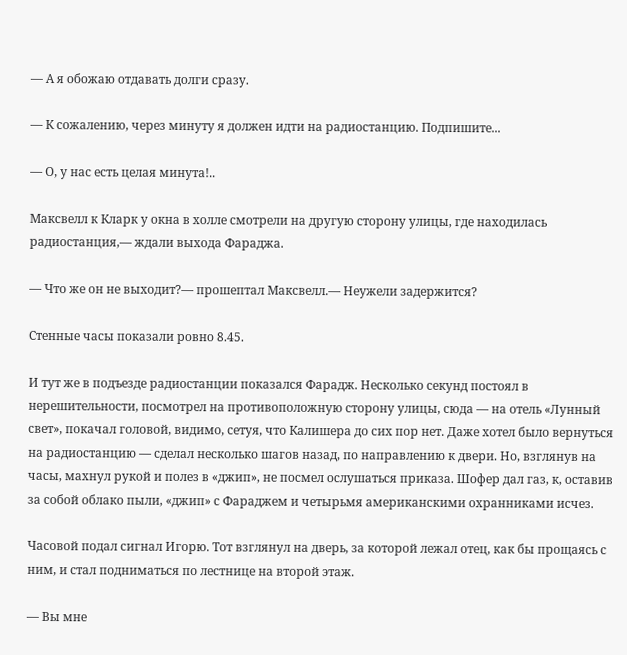— А я обожаю отдавать долги сразу.

— К сожалению, через минуту я должен идти на радиостанцию. Подпишите...

— О, у нас есть целая минута!..

Максвелл к Кларк у окна в холле смотрели на другую сторону улицы, где находилась радиостанция,— ждали выхода Фараджа.

— Что же он не выходит?— прошептал Максвелл.— Неужели задержится?

Стенные часы показали ровно 8.45.

И тут же в подъезде радиостанции показался Фарадж. Несколько секунд постоял в нерешительности, посмотрел на противоположную сторону улицы, сюда — на отель «Лунный свет», покачал головой, видимо, сетуя, что Калишера до сих пор нет. Даже хотел было вернуться на радиостанцию — сделал несколько шагов назад, по направлению к двери. Но, взглянув на часы, махнул рукой и полез в «джип», не посмел ослушаться приказа. Шофер дал газ, к, оставив за собой облако пыли, «джип» с Фараджем и четырьмя американскими охранниками исчез.

Часовой подал сигнал Игорю. Тот взглянул на дверь, за которой лежал отец, как бы прощаясь с ним, и стал подниматься по лестнице на второй этаж.

— Вы мне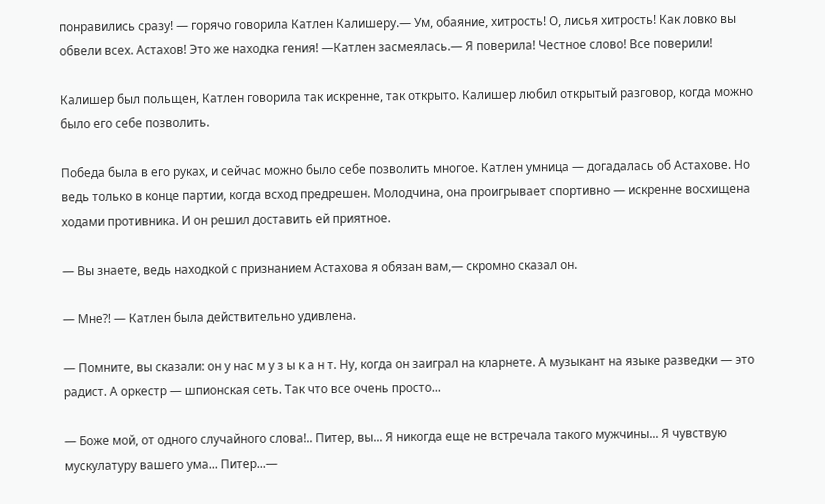понравились сразу! — горячо говорила Катлен Калишеру.— Ум, обаяние, хитрость! О, лисья хитрость! Как ловко вы обвели всех. Астахов! Это же находка гения! —Катлен засмеялась.— Я поверила! Честное слово! Все поверили!

Калишер был польщен, Катлен говорила так искренне, так открыто. Калишер любил открытый разговор, когда можно было его себе позволить.

Победа была в его руках, и сейчас можно было себе позволить многое. Катлен умница — догадалась об Астахове. Но ведь только в конце партии, когда всход предрешен. Молодчина, она проигрывает спортивно — искренне восхищена ходами противника. И он решил доставить ей приятное.

— Вы знаете, ведь находкой с признанием Астахова я обязан вам,— скромно сказал он.

— Мне?! — Катлен была действительно удивлена.

— Помните, вы сказали: он у нас м у з ы к а н т. Ну, когда он заиграл на кларнете. А музыкант на языке разведки — это радист. А оркестр — шпионская сеть. Так что все очень просто...

— Боже мой, от одного случайного слова!.. Питер, вы... Я никогда еще не встречала такого мужчины... Я чувствую мускулатуру вашего ума... Питер...—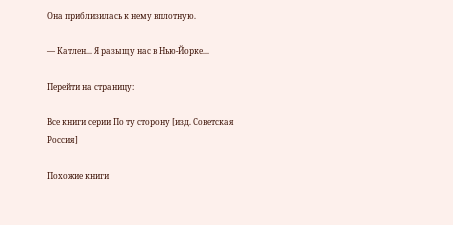Она приблизилась к нему вплотную.

— Катлен... Я разыщу нас в Нью-Йорке...

Перейти на страницу:

Все книги серии По ту сторону [изд. Советская Россия]

Похожие книги